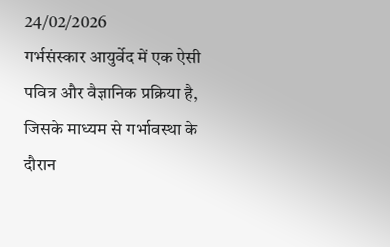24/02/2026
गर्भसंस्कार आयुर्वेद में एक ऐसी पवित्र और वैज्ञानिक प्रक्रिया है, जिसके माध्यम से गर्भावस्था के दौरान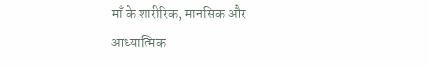माँ के शारीरिक, मानसिक और आध्यात्मिक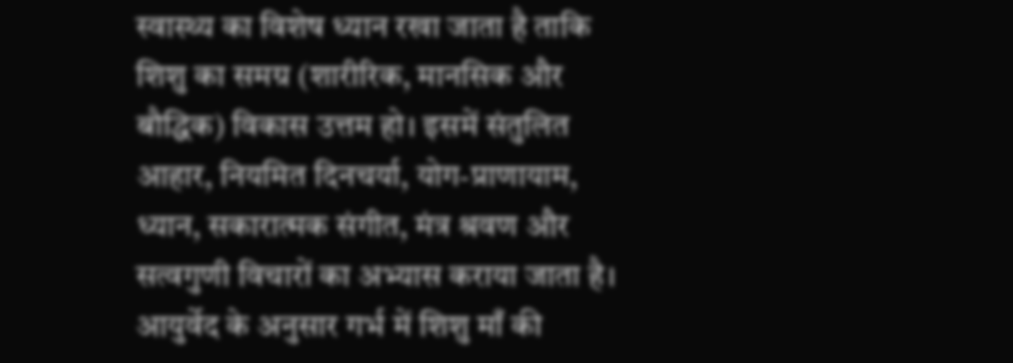स्वास्थ्य का विशेष ध्यान रखा जाता है ताकि शिशु का समग्र (शारीरिक, मानसिक और बौद्धिक) विकास उत्तम हो। इसमें संतुलित आहार, नियमित दिनचर्या, योग-प्राणायाम, ध्यान, सकारात्मक संगीत, मंत्र श्रवण और सत्वगुणी विचारों का अभ्यास कराया जाता है। आयुर्वेद के अनुसार गर्भ में शिशु माँ की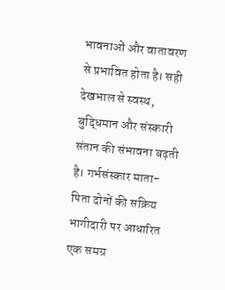भावनाओं और वातावरण से प्रभावित होता है। सही देखभाल से स्वस्थ, बुद्धिमान और संस्कारी संतान की संभावना बढ़ती है। गर्भसंस्कार माता-पिता दोनों की सक्रिय भागीदारी पर आधारित एक समग्र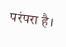परंपरा है।